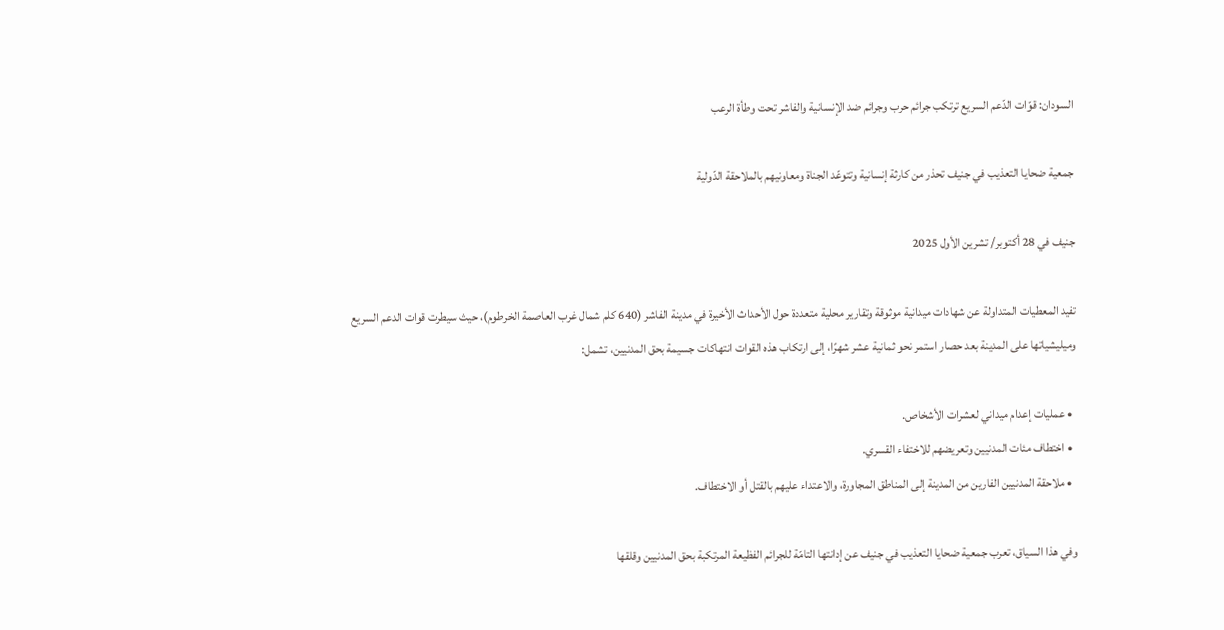السودان: قوّات الدّعم السريع ترتكب جرائم حرب وجرائم ضد الإنسانية والفاشر تحت وطأة الرعب

جمعية ضحايا التعذيب في جنيف تحذر من كارثة إنسانية وتتوعّد الجناة ومعاونيهم بالملاحقة الدّولية

جنيف في 28 أكتوبر/ تشرين الأول 2025

تفيد المعطيات المتداولة عن شهادات ميدانية موثوقة وتقارير محلية متعددة حول الأحداث الأخيرة في مدينة الفاشر (640 كلم شمال غرب العاصمة الخرطوم)، حيث سيطرت قوات الدعم السريع وميليشياتها على المدينة بعد حصار استمر نحو ثمانية عشر شهرًا، إلى ارتكاب هذه القوات انتهاكات جسيمة بحق المدنيين، تشمل:

  • عمليات إعدام ميداني لعشرات الأشخاص.
  • اختطاف مئات المدنيين وتعريضهم للاختفاء القسري.
  • ملاحقة المدنيين الفارين من المدينة إلى المناطق المجاورة، والاعتداء عليهم بالقتل أو الاختطاف.

وفي هذا السياق، تعرب جمعية ضحايا التعذيب في جنيف عن إدانتها التامّة للجرائم الفظيعة المرتكبة بحق المدنيين وقلقها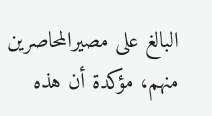البالغ على مصيرالمحاصرين منهم، مؤكدة أن هذه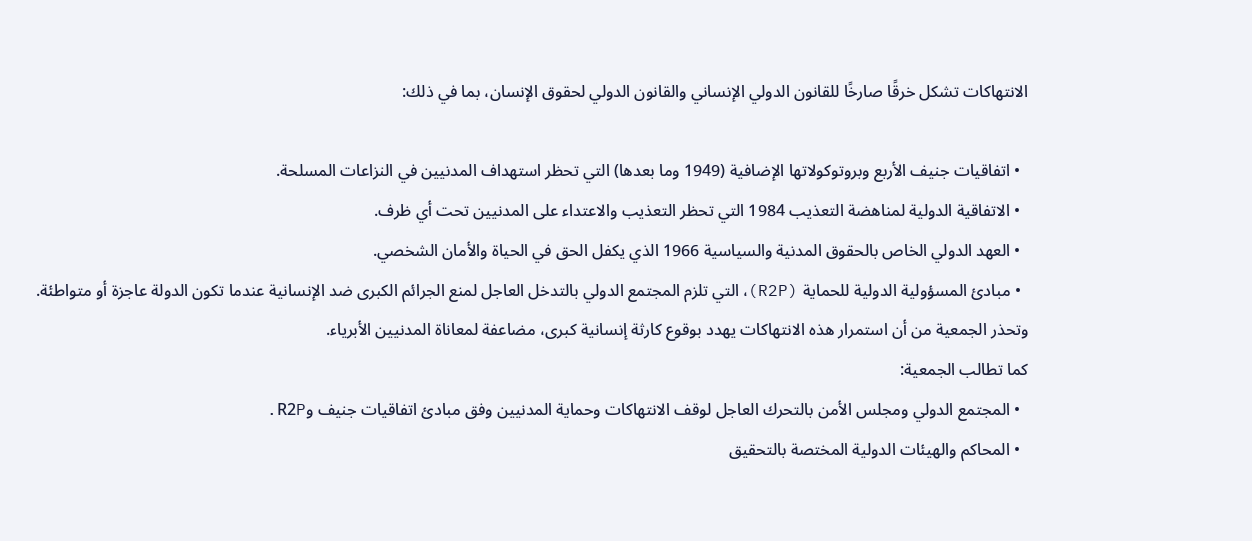الانتهاكات تشكل خرقًا صارخًا للقانون الدولي الإنساني والقانون الدولي لحقوق الإنسان، بما في ذلك:

  • اتفاقيات جنيف الأربع وبروتوكولاتها الإضافية (1949 وما بعدها) التي تحظر استهداف المدنيين في النزاعات المسلحة.
  • الاتفاقية الدولية لمناهضة التعذيب 1984 التي تحظر التعذيب والاعتداء على المدنيين تحت أي ظرف.
  • العهد الدولي الخاص بالحقوق المدنية والسياسية 1966 الذي يكفل الحق في الحياة والأمان الشخصي.
  • مبادئ المسؤولية الدولية للحماية (R2P)، التي تلزم المجتمع الدولي بالتدخل العاجل لمنع الجرائم الكبرى ضد الإنسانية عندما تكون الدولة عاجزة أو متواطئة.
وتحذر الجمعية من أن استمرار هذه الانتهاكات يهدد بوقوع كارثة إنسانية كبرى، مضاعفة لمعاناة المدنيين الأبرياء.
كما تطالب الجمعية:
  • المجتمع الدولي ومجلس الأمن بالتحرك العاجل لوقف الانتهاكات وحماية المدنيين وفق مبادئ اتفاقيات جنيف وR2P.
  • المحاكم والهيئات الدولية المختصة بالتحقيق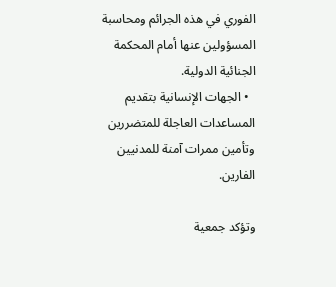الفوري في هذه الجرائم ومحاسبة المسؤولين عنها أمام المحكمة الجنائية الدولية.
  • الجهات الإنسانية بتقديم المساعدات العاجلة للمتضررين وتأمين ممرات آمنة للمدنيين الفارين.

وتؤكد جمعية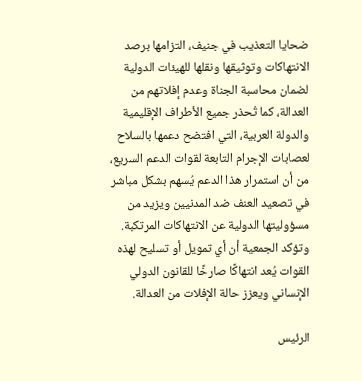ضحايا التعذيب في جنيف، التزامها برصد الانتهاكات وتوثيقها ونقلها للهيئات الدولية لضمان محاسبة الجناة وعدم إفلاتهم من العدالة، كما تُحذر جميع الأطراف الإقليمية والدولة العربية، التي افتضح دعمها بالسلاح لعصابات الإجرام التابعة لقوات الدعم السريع، من أن استمرار هذا الدعم يُسهم بشكل مباشر في تصعيد العنف ضد المدنيين ويزيد من مسؤوليتها الدولية عن الانتهاكات المرتكبة. وتؤكد الجمعية أن أي تمويل أو تسليح لهذه القوات يُعد انتهاكًا صارخًا للقانون الدولي الإنساني ويعزز حالة الإفلات من العدالة.

الرئيس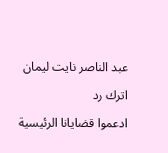عبد الناصر نايت ليمان

اترك رد

ادعموا قضايانا الرئيسية